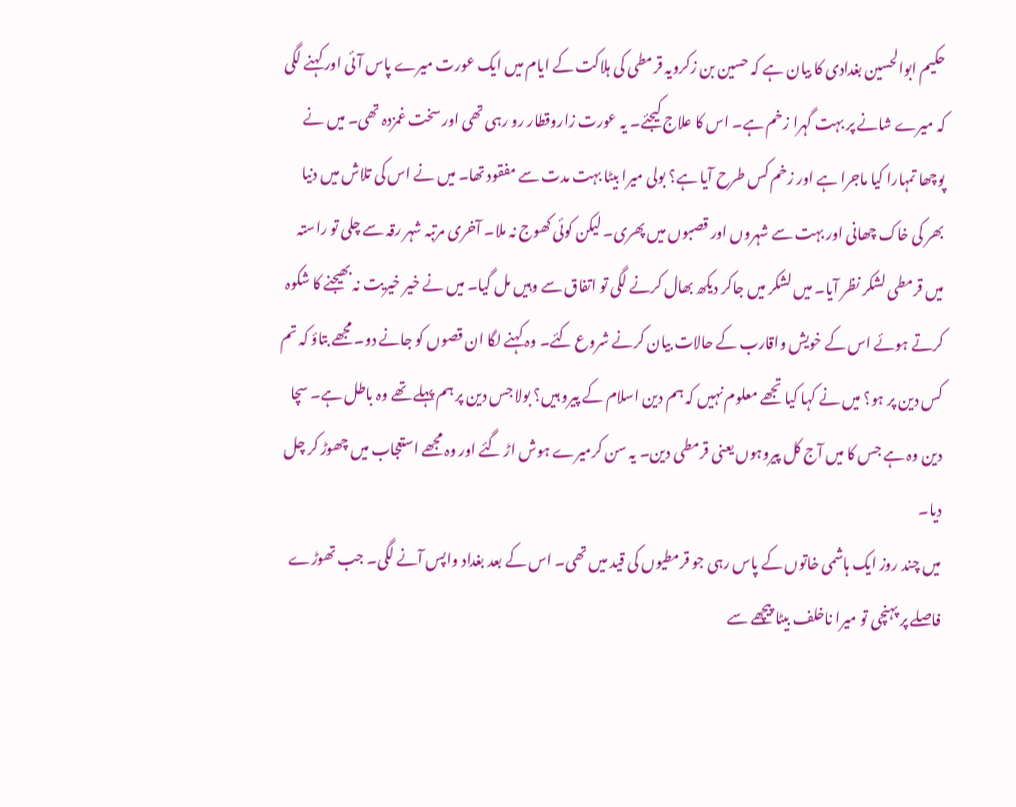حکیم ابوالحسین بغدادی کا بیان ہے کہ حسین بن زکرویہ قرمطی کی ہلاکت کے ایام میں ایک عورت میرے پاس آئی اور کہنے لگی کہ میرے شانے پر بہت گہرا زخم ہے۔ اس کا علاج کیجئے۔ یہ عورت زاروقطار رو رہی تھی اور سخت غمزدہ تھی۔ میں نے پوچھا تمہارا کیا ماجرا ہے اور زخم کس طرح آیا ہے؟ بولی میرا بیٹا بہت مدت سے مفقود تھا۔ میں نے اس کی تلاش میں دنیا بھر کی خاک چھانی اور بہت سے شہروں اور قصبوں میں پھری۔ لیکن کوئی کھوج نہ ملا۔ آخری مرتبہ شہر رقہ سے چلی تو راستہ میں قرمطی لشکر نظر آیا۔ میں لشکر میں جاکر دیکھ بھال کرنے لگی تو اتفاق سے وہیں مل گیا۔ میں نے خیر خیریت نہ بھیجنے کا شکوہ کرتے ہوئے اس کے خویش واقارب کے حالات بیان کرنے شروع کئے۔ وہ کہنے لگا ان قصوں کو جانے دو۔ مجھے بتاؤ کہ تم کس دین پر ہو؟ میں نے کہا کیا تجھے معلوم نہیں کہ ہم دین اسلام کے پیرو ہیں؟ بولا جس دین پر ہم پہلے تھے وہ باطل ہے۔ سچا دین وہ ہے جس کا میں آج کل پیروہوں یعنی قرمطی دین۔ یہ سن کرمیرے ہوش اڑ گئے اور وہ مجھے استعجاب میں چھوڑ کر چل دیا۔
میں چند روز ایک ہاشمی خاتوں کے پاس رہی جو قرمطیوں کی قید میں تھی۔ اس کے بعد بغداد واپس آنے لگی۔ جب تھوڑے فاصلے پر پہنچی تو میرا ناخلف بیٹا پیچھے سے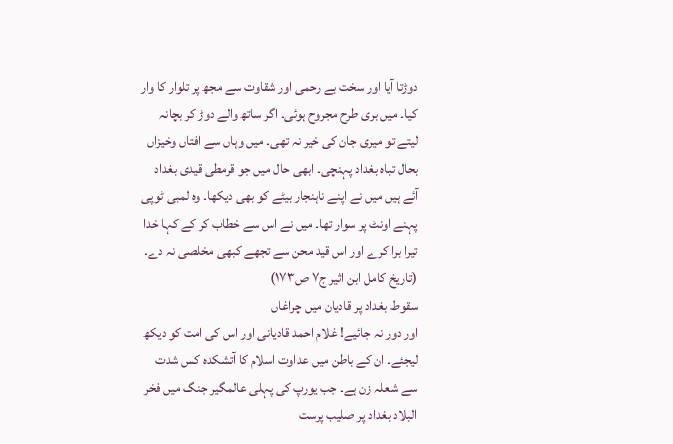دوڑتا آیا اور سخت بے رحمی اور شقاوت سے مجھ پر تلوار کا وار کیا۔ میں بری طرح مجروح ہوئی۔ اگر ساتھ والے دوڑ کر بچانہ لیتے تو میری جان کی خیر نہ تھی۔ میں وہاں سے افتاں وخیزاں بحال تباہ بغداد پہنچی۔ ابھی حال میں جو قرمطی قیدی بغداد آئے ہیں میں نے اپنے ناہنجار بیٹے کو بھی دیکھا۔ وہ لمبی ٹوپی پہنے اونٹ پر سوار تھا۔ میں نے اس سے خطاب کر کے کہا خدا تیرا برا کرے اور اس قید محن سے تجھے کبھی مخلصی نہ دے۔ (تاریخ کامل ابن اثیر ج۷ ص۱۷۳)
سقوط بغداد پر قادیان میں چراغاں
اور دور نہ جائیے! غلام احمد قادیانی اور اس کی امت کو دیکھ لیجئے۔ ان کے باطن میں عداوت اسلام کا آتشکدہ کس شدت سے شعلہ زن ہے۔ جب یورپ کی پہلی عالمگیر جنگ میں فخر البلاد بغداد پر صلیب پرست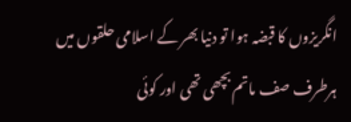انگریزوں کا قبضہ ہوا تو دنیا بھر کے اسلامی حلقوں میں ہرطرف صف ماتم بچھی تھی اور کوئی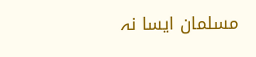مسلمان ایسا نہ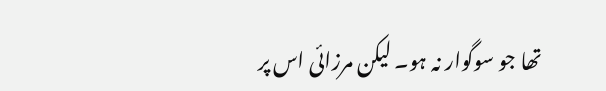تھا جو سوگوار نہ ہو۔ لیکن مرزائی اس پر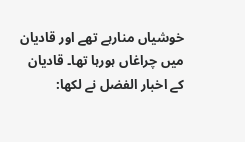خوشیاں منارہے تھے اور قادیان میں چراغاں ہورہا تھا۔ قادیان کے اخبار الفضل نے لکھا: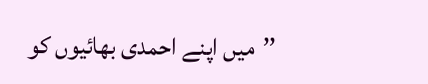’’میں اپنے احمدی بھائیوں کو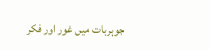جوہربات میں غور اور فکر